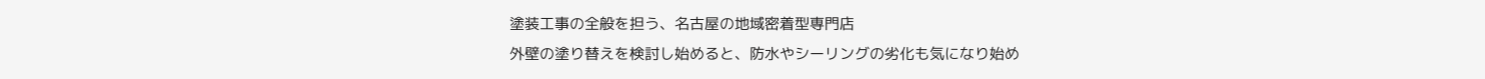塗装工事の全般を担う、名古屋の地域密着型専門店
外壁の塗り替えを検討し始めると、防水やシーリングの劣化も気になり始め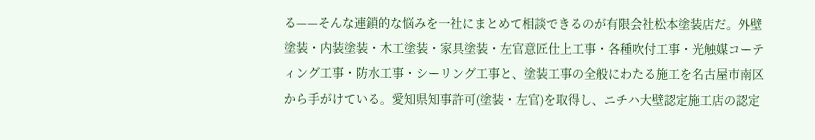る——そんな連鎖的な悩みを一社にまとめて相談できるのが有限会社松本塗装店だ。外壁塗装・内装塗装・木工塗装・家具塗装・左官意匠仕上工事・各種吹付工事・光触媒コーティング工事・防水工事・シーリング工事と、塗装工事の全般にわたる施工を名古屋市南区から手がけている。愛知県知事許可(塗装・左官)を取得し、ニチハ大壁認定施工店の認定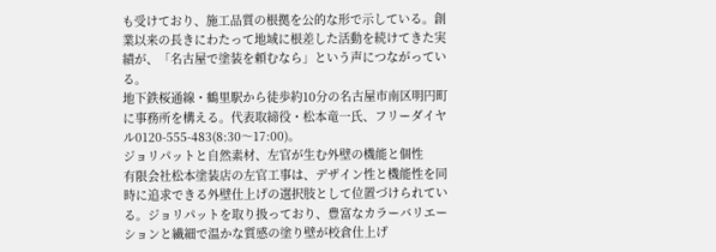も受けており、施工品質の根拠を公的な形で示している。創業以来の長きにわたって地域に根差した活動を続けてきた実績が、「名古屋で塗装を頼むなら」という声につながっている。
地下鉄桜通線・鶴里駅から徒歩約10分の名古屋市南区明円町に事務所を構える。代表取締役・松本竜一氏、フリーダイヤル0120-555-483(8:30〜17:00)。
ジョリパットと自然素材、左官が生む外壁の機能と個性
有限会社松本塗装店の左官工事は、デザイン性と機能性を同時に追求できる外壁仕上げの選択肢として位置づけられている。ジョリパットを取り扱っており、豊富なカラーバリエーションと繊細で温かな質感の塗り壁が校倉仕上げ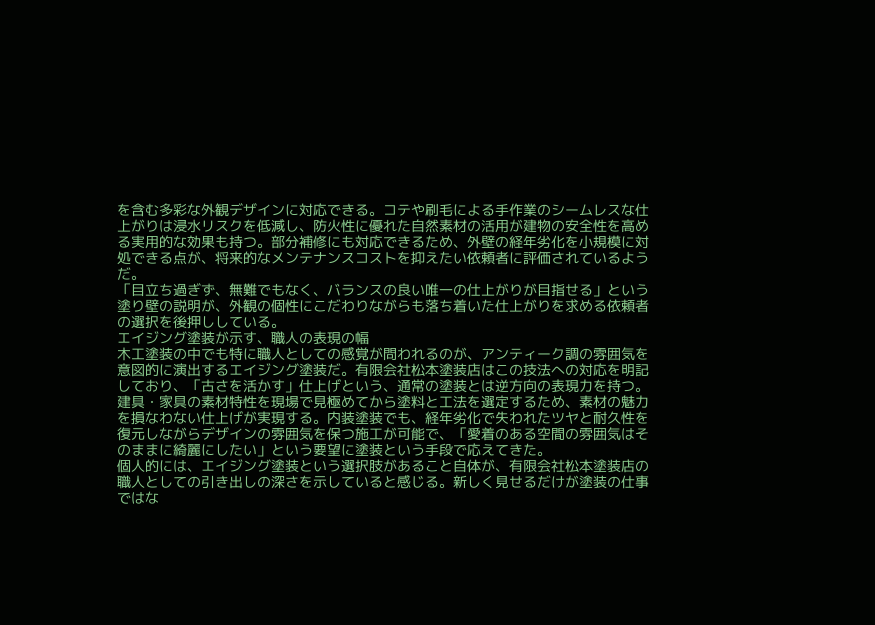を含む多彩な外観デザインに対応できる。コテや刷毛による手作業のシームレスな仕上がりは浸水リスクを低減し、防火性に優れた自然素材の活用が建物の安全性を高める実用的な効果も持つ。部分補修にも対応できるため、外壁の経年劣化を小規模に対処できる点が、将来的なメンテナンスコストを抑えたい依頼者に評価されているようだ。
「目立ち過ぎず、無難でもなく、バランスの良い唯一の仕上がりが目指せる」という塗り壁の説明が、外観の個性にこだわりながらも落ち着いた仕上がりを求める依頼者の選択を後押ししている。
エイジング塗装が示す、職人の表現の幅
木工塗装の中でも特に職人としての感覚が問われるのが、アンティーク調の雰囲気を意図的に演出するエイジング塗装だ。有限会社松本塗装店はこの技法への対応を明記しており、「古さを活かす」仕上げという、通常の塗装とは逆方向の表現力を持つ。建具・家具の素材特性を現場で見極めてから塗料と工法を選定するため、素材の魅力を損なわない仕上げが実現する。内装塗装でも、経年劣化で失われたツヤと耐久性を復元しながらデザインの雰囲気を保つ施工が可能で、「愛着のある空間の雰囲気はそのままに綺麗にしたい」という要望に塗装という手段で応えてきた。
個人的には、エイジング塗装という選択肢があること自体が、有限会社松本塗装店の職人としての引き出しの深さを示していると感じる。新しく見せるだけが塗装の仕事ではな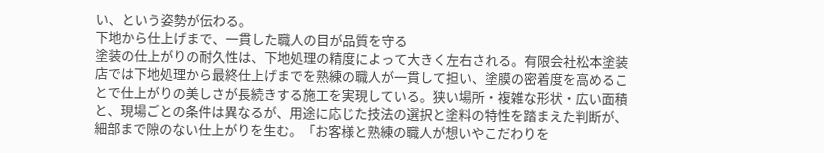い、という姿勢が伝わる。
下地から仕上げまで、一貫した職人の目が品質を守る
塗装の仕上がりの耐久性は、下地処理の精度によって大きく左右される。有限会社松本塗装店では下地処理から最終仕上げまでを熟練の職人が一貫して担い、塗膜の密着度を高めることで仕上がりの美しさが長続きする施工を実現している。狭い場所・複雑な形状・広い面積と、現場ごとの条件は異なるが、用途に応じた技法の選択と塗料の特性を踏まえた判断が、細部まで隙のない仕上がりを生む。「お客様と熟練の職人が想いやこだわりを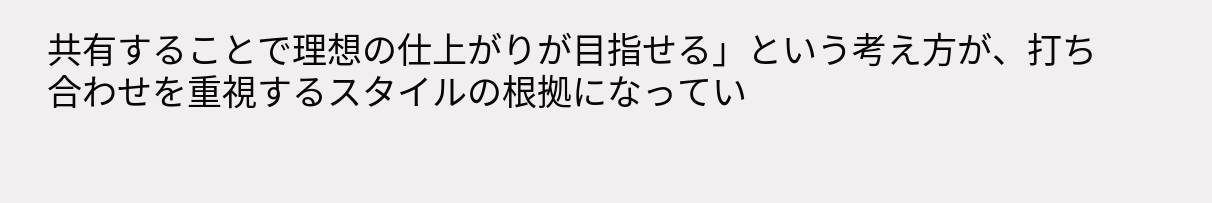共有することで理想の仕上がりが目指せる」という考え方が、打ち合わせを重視するスタイルの根拠になってい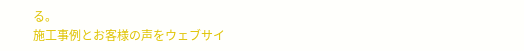る。
施工事例とお客様の声をウェブサイ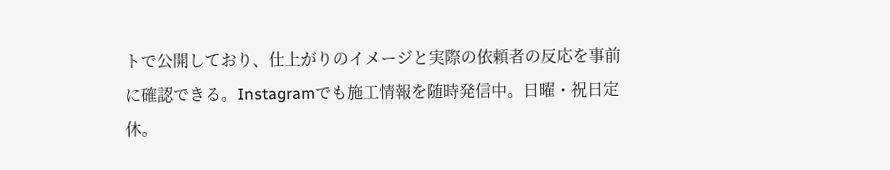トで公開しており、仕上がりのイメージと実際の依頼者の反応を事前に確認できる。Instagramでも施工情報を随時発信中。日曜・祝日定休。